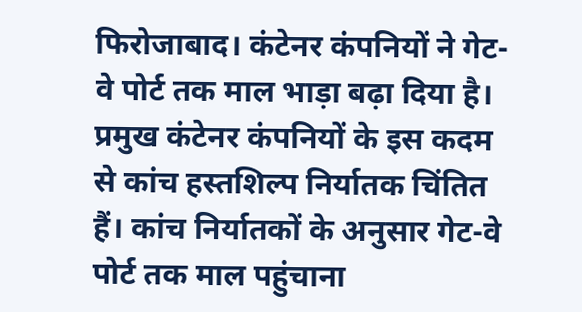फिरोजाबाद। कंटेनर कंपनियों ने गेट-वे पोर्ट तक माल भाड़ा बढ़ा दिया है। प्रमुख कंटेनर कंपनियों के इस कदम से कांच हस्तशिल्प निर्यातक चिंतित हैं। कांच निर्यातकों के अनुसार गेट-वे पोर्ट तक माल पहुंचाना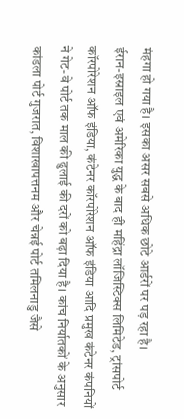मंहगा हो गया है। इसका असर सबसे अधिक छोटे आर्डरों पर पड़ रहा है।
ईरान-इस्राइल एवं अमेरिका युद्ध के बाद ही महिंद्रा लॉजिस्टिक्स लिमिटेड, ट्रांसपोर्ट कॉरपोरेशन ऑफ इंडिया, कंटेनर कॉरपोरेशन ऑफ इंडिया आदि प्रमुख कंटेनर कंपनियों ने गेट-वे पोर्ट तक माल की ढुलाई की दरों को बढ़ा दिया है। कांच निर्यातकों के अनुसार कांडला पोर्ट गुजरात, विशाखापत्तनम और चेन्नई पोर्ट तमिलनाडु जैसे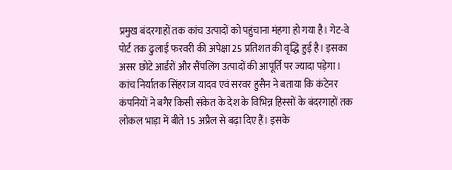प्रमुख बंदरगाहों तक कांच उत्पादों को पहुंचाना मंहगा हो गया है। गेट-वे पोर्ट तक ढुलाई फरवरी की अपेक्षा 25 प्रतिशत की वृद्धि हुई है। इसका असर छोटे आर्डरों और सैंपलिंग उत्पादों की आपूर्ति पर ज्यादा पड़ेगा। कांच निर्यातक सिंहराज यादव एवं सरवर हुसैन ने बताया कि कंटेनर कंपनियों ने बगैर किसी संकेत के देश के विभिन्न हिस्सों के बंदरगाहों तक लोकल भाड़ा में बीते 15 अप्रैल से बढ़ा दिए हैं। इसके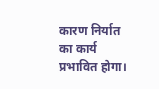कारण निर्यात का कार्य प्रभावित होगा।